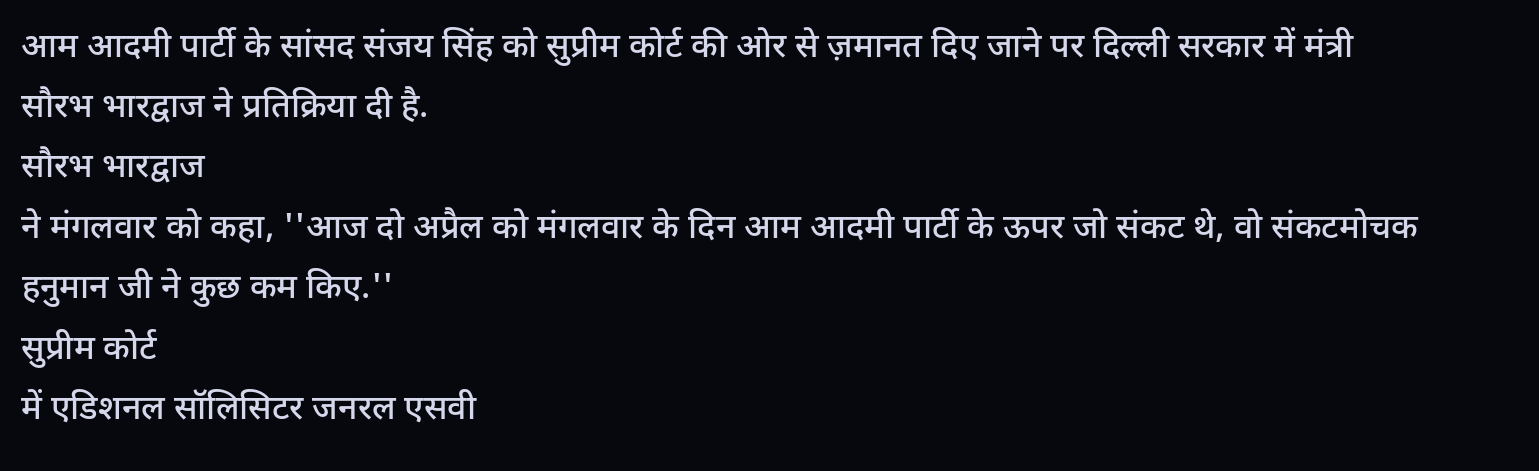आम आदमी पार्टी के सांसद संजय सिंह को सुप्रीम कोर्ट की ओर से ज़मानत दिए जाने पर दिल्ली सरकार में मंत्री
सौरभ भारद्वाज ने प्रतिक्रिया दी है.
सौरभ भारद्वाज
ने मंगलवार को कहा, ''आज दो अप्रैल को मंगलवार के दिन आम आदमी पार्टी के ऊपर जो संकट थे, वो संकटमोचक
हनुमान जी ने कुछ कम किए.''
सुप्रीम कोर्ट
में एडिशनल सॉलिसिटर जनरल एसवी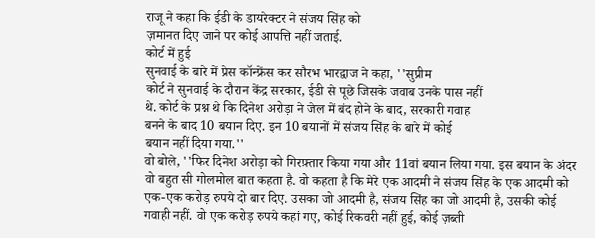राजू ने कहा कि ईडी के डायरेक्टर ने संजय सिंह को
ज़मानत दिए जाने पर कोई आपत्ति नहीं जताई.
कोर्ट में हुई
सुनवाई के बारे में प्रेस कॉन्फ्रेंस कर सौरभ भारद्वाज ने कहा, ''सुप्रीम
कोर्ट ने सुनवाई के दौरान केंद्र सरकार, ईडी से पूछे जिसके जवाब उनके पास नहीं
थे. कोर्ट के प्रश्न थे कि दिनेश अरोड़ा ने जेल में बंद होने के बाद, सरकारी गवाह
बनने के बाद 10 बयान दिए. इन 10 बयानों में संजय सिंह के बारे में कोई
बयान नहीं दिया गया.''
वो बोले, ''फिर दिनेश अरोड़ा को गिरफ़्तार किया गया और 11वां बयान लिया गया. इस बयान के अंदर वो बहुत सी गोलमोल बात कहता है. वो कहता है कि मेरे एक आदमी ने संजय सिंह के एक आदमी को एक-एक करोड़ रुपये दो बार दिए. उसका जो आदमी है, संजय सिंह का जो आदमी है, उसकी कोई गवाही नहीं. वो एक करोड़ रुपये कहां गए, कोई रिकवरी नहीं हुई, कोई ज़ब्ती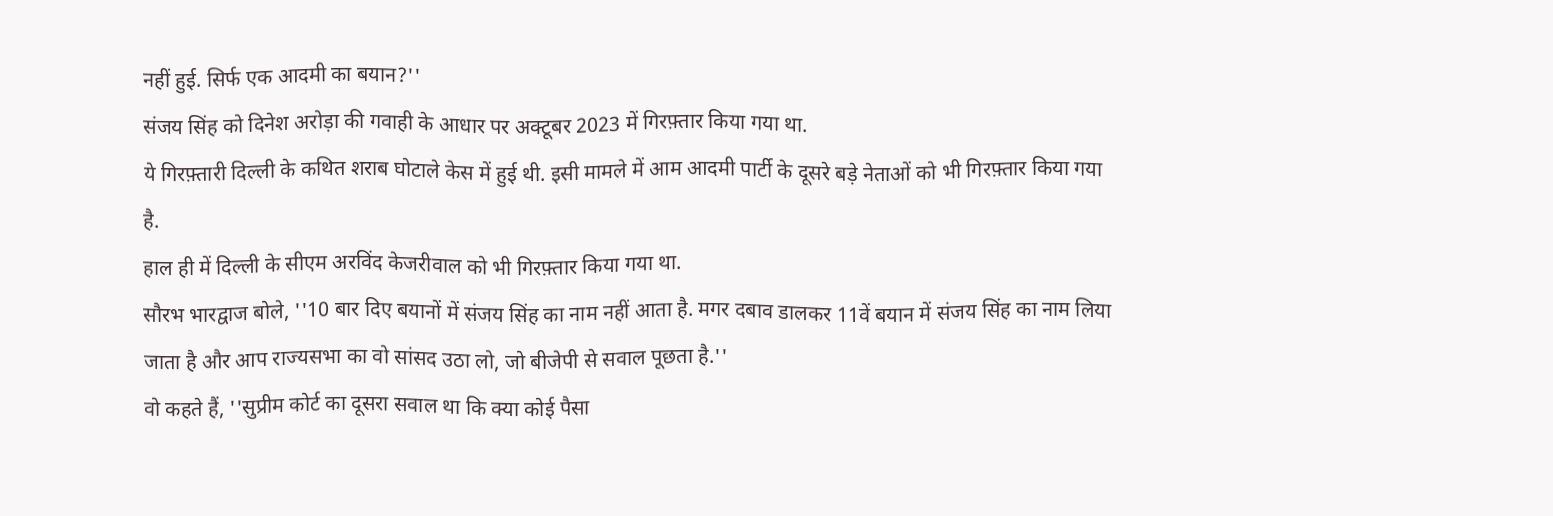नहीं हुई. सिर्फ एक आदमी का बयान?''
संजय सिंह को दिनेश अरोड़ा की गवाही के आधार पर अक्टूबर 2023 में गिरफ़्तार किया गया था.
ये गिरफ़्तारी दिल्ली के कथित शराब घोटाले केस में हुई थी. इसी मामले में आम आदमी पार्टी के दूसरे बड़े नेताओं को भी गिरफ़्तार किया गया है.
हाल ही में दिल्ली के सीएम अरविंद केजरीवाल को भी गिरफ़्तार किया गया था.
सौरभ भारद्वाज बोले, ''10 बार दिए बयानों में संजय सिंह का नाम नहीं आता है. मगर दबाव डालकर 11वें बयान में संजय सिंह का नाम लिया जाता है और आप राज्यसभा का वो सांसद उठा लो, जो बीजेपी से सवाल पूछता है.''
वो कहते हैं, ''सुप्रीम कोर्ट का दूसरा सवाल था कि क्या कोई पैसा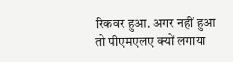रिकवर हुआ. अगर नहीं हुआ तो पीएमएलए क्यों लगाया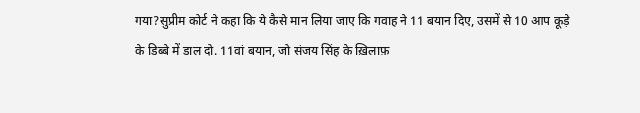गया?सुप्रीम कोर्ट ने कहा कि ये कैसे मान लिया जाए कि गवाह ने 11 बयान दिए, उसमें से 10 आप कूड़े के डिब्बे में डाल दो. 11वां बयान, जो संजय सिंह के ख़िलाफ़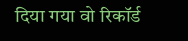दिया गया वो रिकॉर्ड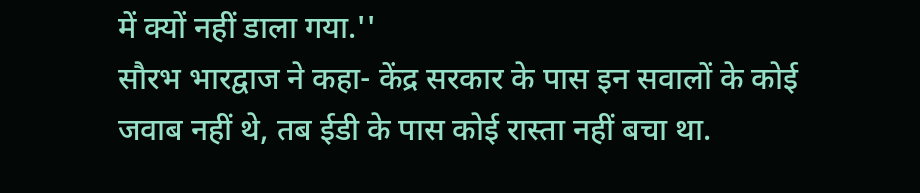में क्यों नहीं डाला गया.''
सौरभ भारद्वाज ने कहा- केंद्र सरकार के पास इन सवालों के कोई जवाब नहीं थे, तब ईडी के पास कोई रास्ता नहीं बचा था.